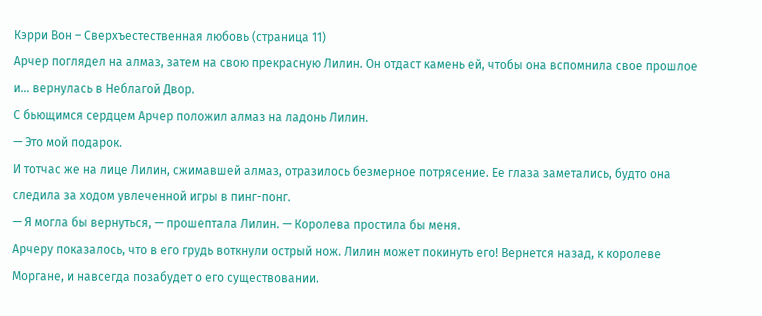Кэрри Вон – Сверхъестественная любовь (страница 11)
Арчер поглядел на алмаз, затем на свою прекрасную Лилин. Он отдаст камень ей, чтобы она вспомнила свое прошлое и… вернулась в Неблагой Двор.
С бьющимся сердцем Арчер положил алмаз на ладонь Лилин.
— Это мой подарок.
И тотчас же на лице Лилин, сжимавшей алмаз, отразилось безмерное потрясение. Ее глаза заметались, будто она следила за ходом увлеченной игры в пинг-понг.
— Я могла бы вернуться, — прошептала Лилин. — Королева простила бы меня.
Арчеру показалось, что в его грудь воткнули острый нож. Лилин может покинуть его! Вернется назад, к королеве Моргане, и навсегда позабудет о его существовании.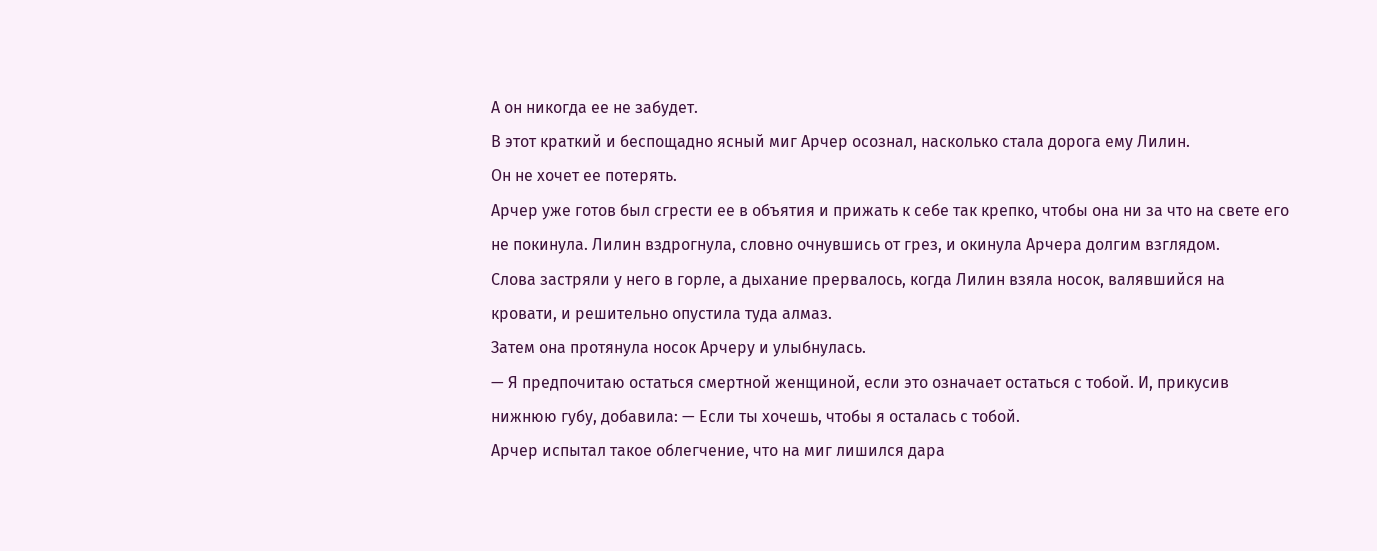А он никогда ее не забудет.
В этот краткий и беспощадно ясный миг Арчер осознал, насколько стала дорога ему Лилин.
Он не хочет ее потерять.
Арчер уже готов был сгрести ее в объятия и прижать к себе так крепко, чтобы она ни за что на свете его не покинула. Лилин вздрогнула, словно очнувшись от грез, и окинула Арчера долгим взглядом.
Слова застряли у него в горле, а дыхание прервалось, когда Лилин взяла носок, валявшийся на кровати, и решительно опустила туда алмаз.
Затем она протянула носок Арчеру и улыбнулась.
— Я предпочитаю остаться смертной женщиной, если это означает остаться с тобой. И, прикусив нижнюю губу, добавила: — Если ты хочешь, чтобы я осталась с тобой.
Арчер испытал такое облегчение, что на миг лишился дара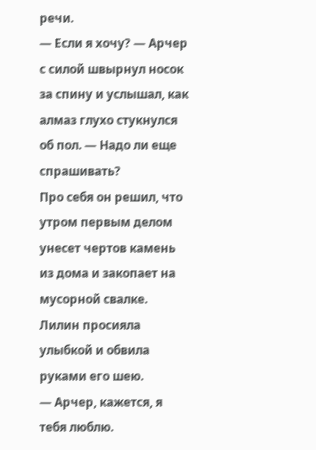речи.
— Если я хочу? — Арчер с силой швырнул носок за спину и услышал, как алмаз глухо стукнулся об пол. — Надо ли еще спрашивать?
Про себя он решил, что утром первым делом унесет чертов камень из дома и закопает на мусорной свалке.
Лилин просияла улыбкой и обвила руками его шею.
— Арчер, кажется, я тебя люблю.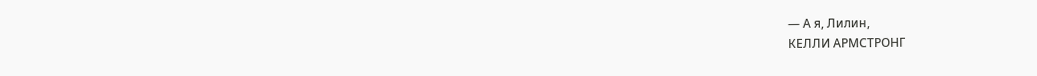— А я, Лилин,
КЕЛЛИ АРМСТРОНГ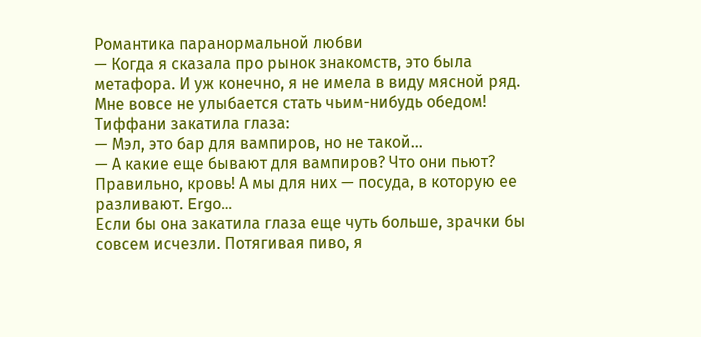Романтика паранормальной любви
— Когда я сказала про рынок знакомств, это была метафора. И уж конечно, я не имела в виду мясной ряд. Мне вовсе не улыбается стать чьим-нибудь обедом!
Тиффани закатила глаза:
— Мэл, это бар для вампиров, но не такой…
— А какие еще бывают для вампиров? Что они пьют? Правильно, кровь! А мы для них — посуда, в которую ее разливают. Ergo…
Если бы она закатила глаза еще чуть больше, зрачки бы совсем исчезли. Потягивая пиво, я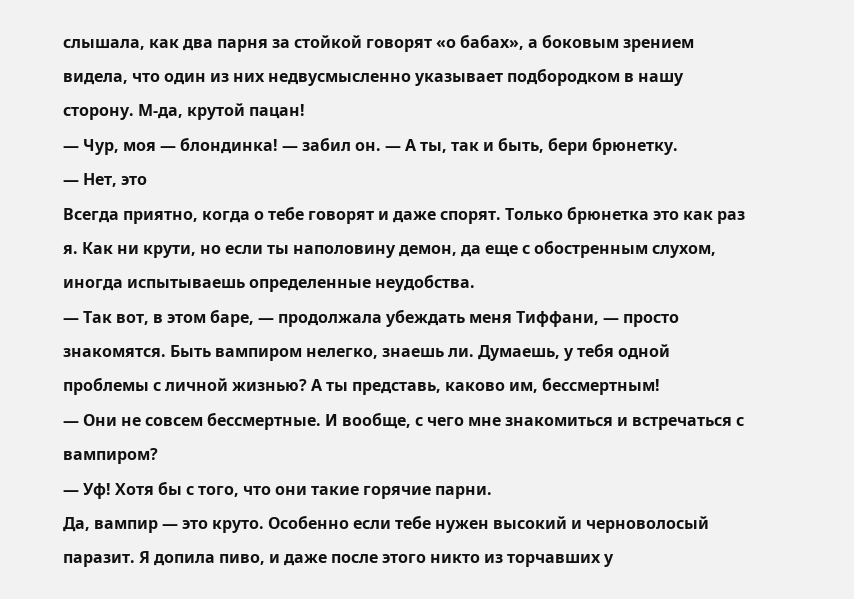слышала, как два парня за стойкой говорят «о бабах», а боковым зрением видела, что один из них недвусмысленно указывает подбородком в нашу сторону. М-да, крутой пацан!
— Чур, моя — блондинка! — забил он. — А ты, так и быть, бери брюнетку.
— Нет, это
Всегда приятно, когда о тебе говорят и даже спорят. Только брюнетка это как раз я. Как ни крути, но если ты наполовину демон, да еще с обостренным слухом, иногда испытываешь определенные неудобства.
— Так вот, в этом баре, — продолжала убеждать меня Тиффани, — просто знакомятся. Быть вампиром нелегко, знаешь ли. Думаешь, у тебя одной проблемы с личной жизнью? А ты представь, каково им, бессмертным!
— Они не совсем бессмертные. И вообще, с чего мне знакомиться и встречаться с вампиром?
— Уф! Хотя бы с того, что они такие горячие парни.
Да, вампир — это круто. Особенно если тебе нужен высокий и черноволосый паразит. Я допила пиво, и даже после этого никто из торчавших у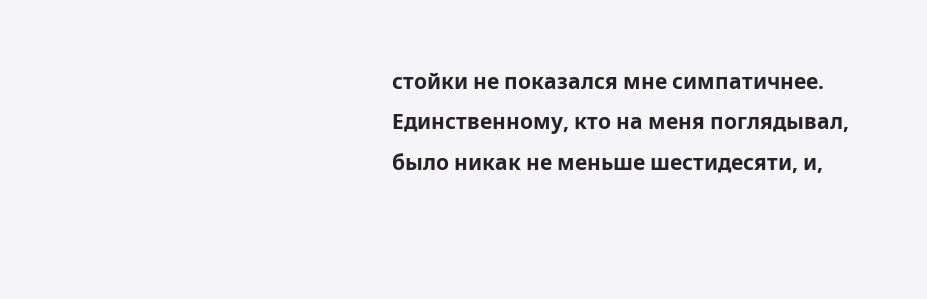стойки не показался мне симпатичнее. Единственному, кто на меня поглядывал, было никак не меньше шестидесяти, и,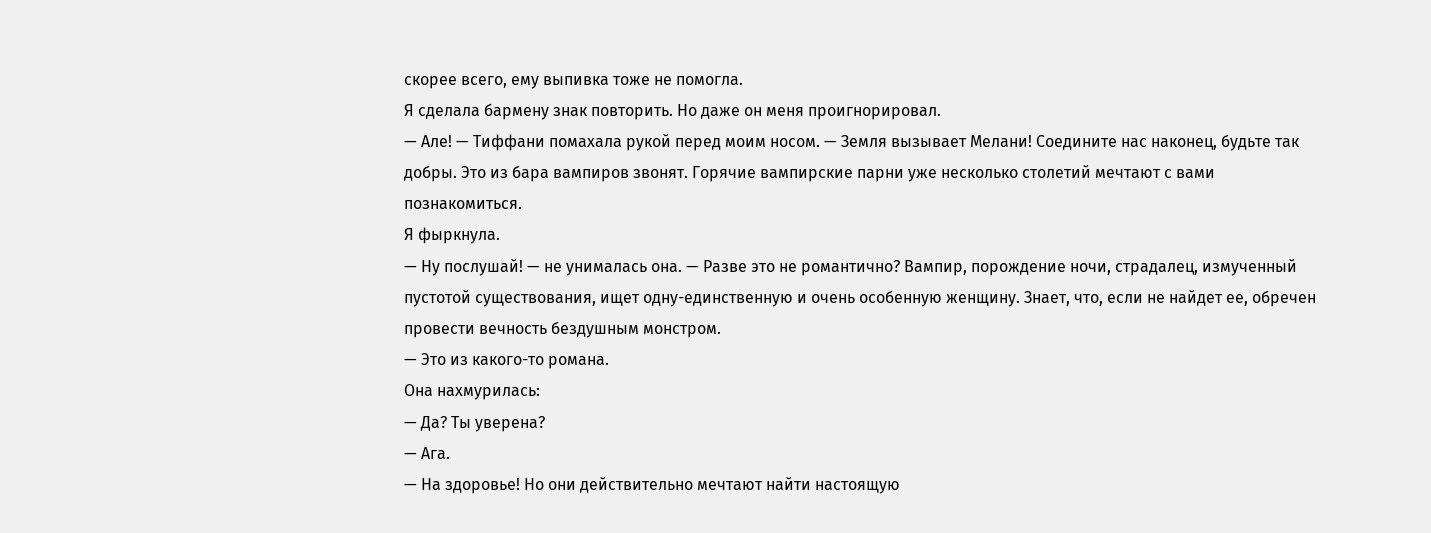скорее всего, ему выпивка тоже не помогла.
Я сделала бармену знак повторить. Но даже он меня проигнорировал.
— Але! — Тиффани помахала рукой перед моим носом. — Земля вызывает Мелани! Соедините нас наконец, будьте так добры. Это из бара вампиров звонят. Горячие вампирские парни уже несколько столетий мечтают с вами познакомиться.
Я фыркнула.
— Ну послушай! — не унималась она. — Разве это не романтично? Вампир, порождение ночи, страдалец, измученный пустотой существования, ищет одну-единственную и очень особенную женщину. Знает, что, если не найдет ее, обречен провести вечность бездушным монстром.
— Это из какого-то романа.
Она нахмурилась:
— Да? Ты уверена?
— Ага.
— На здоровье! Но они действительно мечтают найти настоящую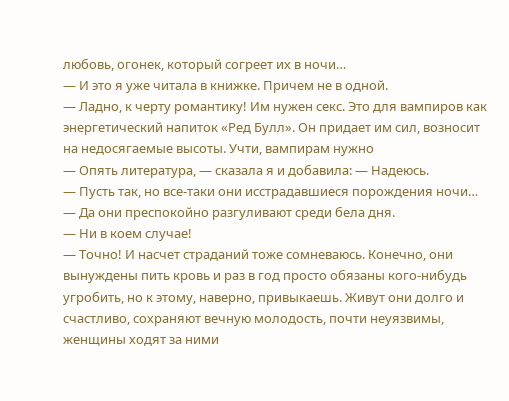любовь, огонек, который согреет их в ночи…
— И это я уже читала в книжке. Причем не в одной.
— Ладно, к черту романтику! Им нужен секс. Это для вампиров как энергетический напиток «Ред Булл». Он придает им сил, возносит на недосягаемые высоты. Учти, вампирам нужно
— Опять литература, — сказала я и добавила: — Надеюсь.
— Пусть так, но все-таки они исстрадавшиеся порождения ночи…
— Да они преспокойно разгуливают среди бела дня.
— Ни в коем случае!
— Точно! И насчет страданий тоже сомневаюсь. Конечно, они вынуждены пить кровь и раз в год просто обязаны кого-нибудь угробить, но к этому, наверно, привыкаешь. Живут они долго и счастливо, сохраняют вечную молодость, почти неуязвимы, женщины ходят за ними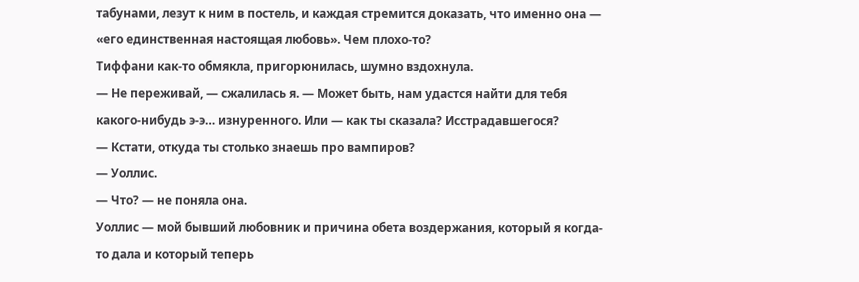табунами, лезут к ним в постель, и каждая стремится доказать, что именно она — «его единственная настоящая любовь». Чем плохо-то?
Тиффани как-то обмякла, пригорюнилась, шумно вздохнула.
— Не переживай, — сжалилась я. — Может быть, нам удастся найти для тебя какого-нибудь э-э… изнуренного. Или — как ты сказала? Исстрадавшегося?
— Кстати, откуда ты столько знаешь про вампиров?
— Уоллис.
— Что? — не поняла она.
Уоллис — мой бывший любовник и причина обета воздержания, который я когда-то дала и который теперь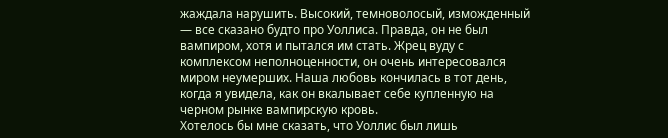жаждала нарушить. Высокий, темноволосый, изможденный — все сказано будто про Уоллиса. Правда, он не был вампиром, хотя и пытался им стать. Жрец вуду с комплексом неполноценности, он очень интересовался миром неумерших. Наша любовь кончилась в тот день, когда я увидела, как он вкалывает себе купленную на черном рынке вампирскую кровь.
Хотелось бы мне сказать, что Уоллис был лишь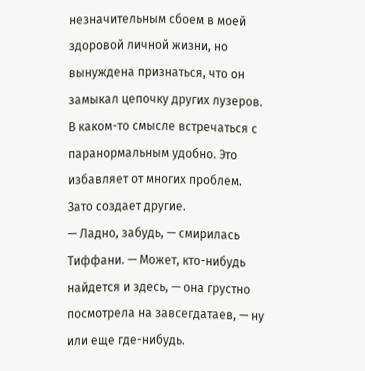незначительным сбоем в моей здоровой личной жизни, но вынуждена признаться, что он замыкал цепочку других лузеров. В каком-то смысле встречаться с паранормальным удобно. Это избавляет от многих проблем. Зато создает другие.
— Ладно, забудь, — смирилась Тиффани. — Может, кто-нибудь найдется и здесь, — она грустно посмотрела на завсегдатаев, — ну или еще где-нибудь.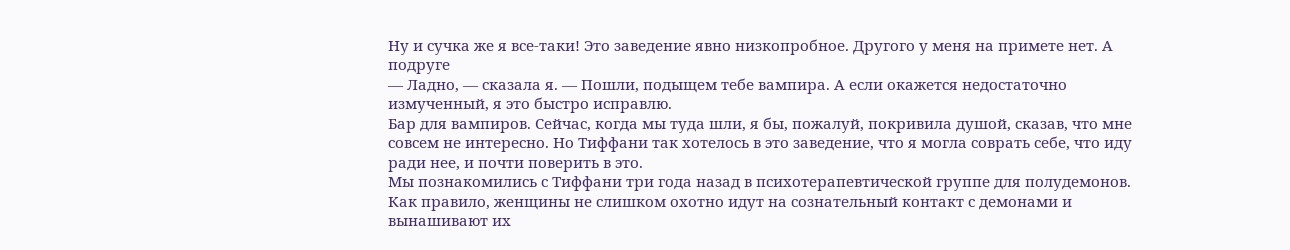Ну и сучка же я все-таки! Это заведение явно низкопробное. Другого у меня на примете нет. А подруге
— Ладно, — сказала я. — Пошли, подыщем тебе вампира. А если окажется недостаточно измученный, я это быстро исправлю.
Бар для вампиров. Сейчас, когда мы туда шли, я бы, пожалуй, покривила душой, сказав, что мне совсем не интересно. Но Тиффани так хотелось в это заведение, что я могла соврать себе, что иду ради нее, и почти поверить в это.
Мы познакомились с Тиффани три года назад в психотерапевтической группе для полудемонов. Как правило, женщины не слишком охотно идут на сознательный контакт с демонами и вынашивают их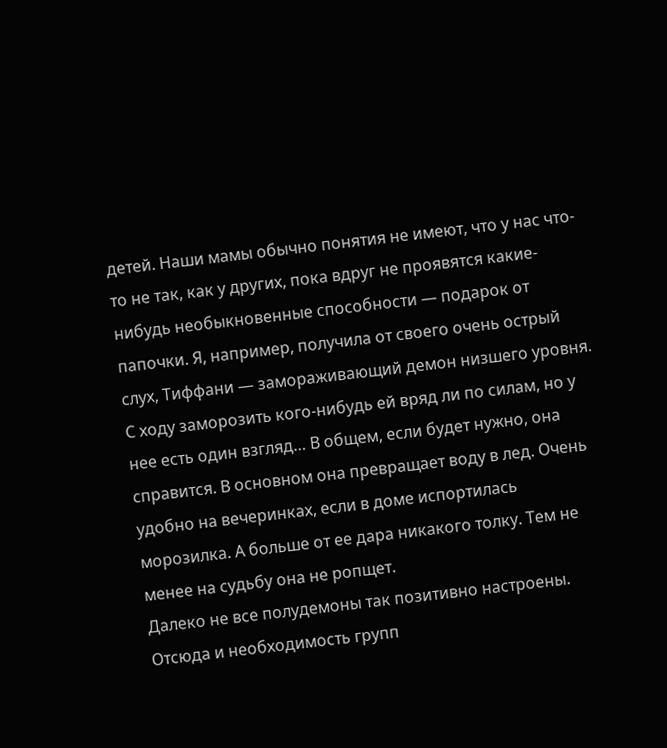детей. Наши мамы обычно понятия не имеют, что у нас что-то не так, как у других, пока вдруг не проявятся какие-нибудь необыкновенные способности — подарок от папочки. Я, например, получила от своего очень острый слух, Тиффани — замораживающий демон низшего уровня. С ходу заморозить кого-нибудь ей вряд ли по силам, но у нее есть один взгляд… В общем, если будет нужно, она справится. В основном она превращает воду в лед. Очень удобно на вечеринках, если в доме испортилась морозилка. А больше от ее дара никакого толку. Тем не менее на судьбу она не ропщет.
Далеко не все полудемоны так позитивно настроены. Отсюда и необходимость групп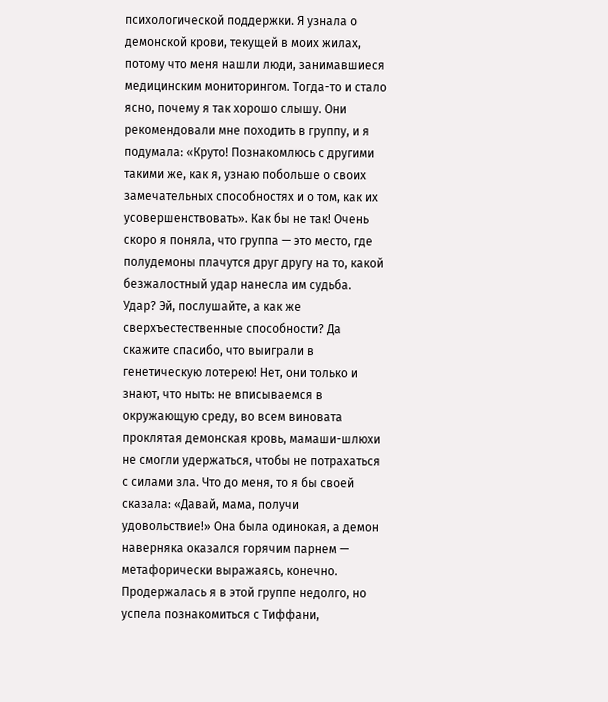психологической поддержки. Я узнала о демонской крови, текущей в моих жилах, потому что меня нашли люди, занимавшиеся медицинским мониторингом. Тогда-то и стало ясно, почему я так хорошо слышу. Они рекомендовали мне походить в группу, и я подумала: «Круто! Познакомлюсь с другими такими же, как я, узнаю побольше о своих замечательных способностях и о том, как их усовершенствовать». Как бы не так! Очень скоро я поняла, что группа — это место, где полудемоны плачутся друг другу на то, какой безжалостный удар нанесла им судьба.
Удар? Эй, послушайте, а как же сверхъестественные способности? Да скажите спасибо, что выиграли в генетическую лотерею! Нет, они только и знают, что ныть: не вписываемся в окружающую среду, во всем виновата проклятая демонская кровь, мамаши-шлюхи не смогли удержаться, чтобы не потрахаться с силами зла. Что до меня, то я бы своей сказала: «Давай, мама, получи удовольствие!» Она была одинокая, а демон наверняка оказался горячим парнем — метафорически выражаясь, конечно.
Продержалась я в этой группе недолго, но успела познакомиться с Тиффани,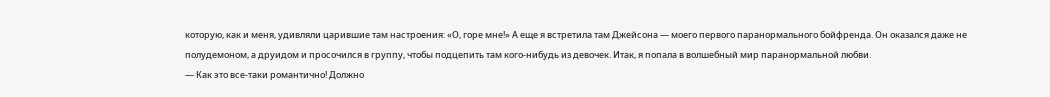которую, как и меня, удивляли царившие там настроения: «О, горе мне!» А еще я встретила там Джейсона — моего первого паранормального бойфренда. Он оказался даже не полудемоном, а друидом и просочился в группу, чтобы подцепить там кого-нибудь из девочек. Итак, я попала в волшебный мир паранормальной любви.
— Как это все-таки романтично! Должно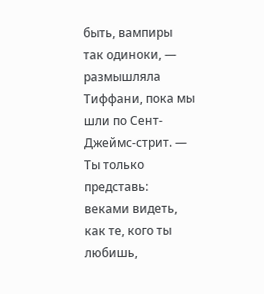быть, вампиры так одиноки, — размышляла Тиффани, пока мы шли по Сент-Джеймс-стрит. — Ты только представь: веками видеть, как те, кого ты любишь,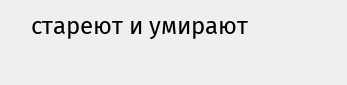стареют и умирают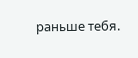раньше тебя.